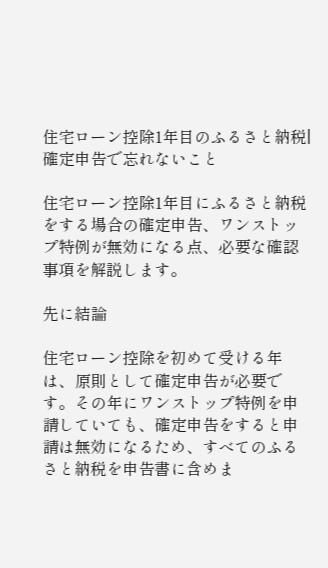住宅ローン控除1年目のふるさと納税|確定申告で忘れないこと

住宅ローン控除1年目にふるさと納税をする場合の確定申告、ワンストップ特例が無効になる点、必要な確認事項を解説します。

先に結論

住宅ローン控除を初めて受ける年は、原則として確定申告が必要です。その年にワンストップ特例を申請していても、確定申告をすると申請は無効になるため、すべてのふるさと納税を申告書に含めま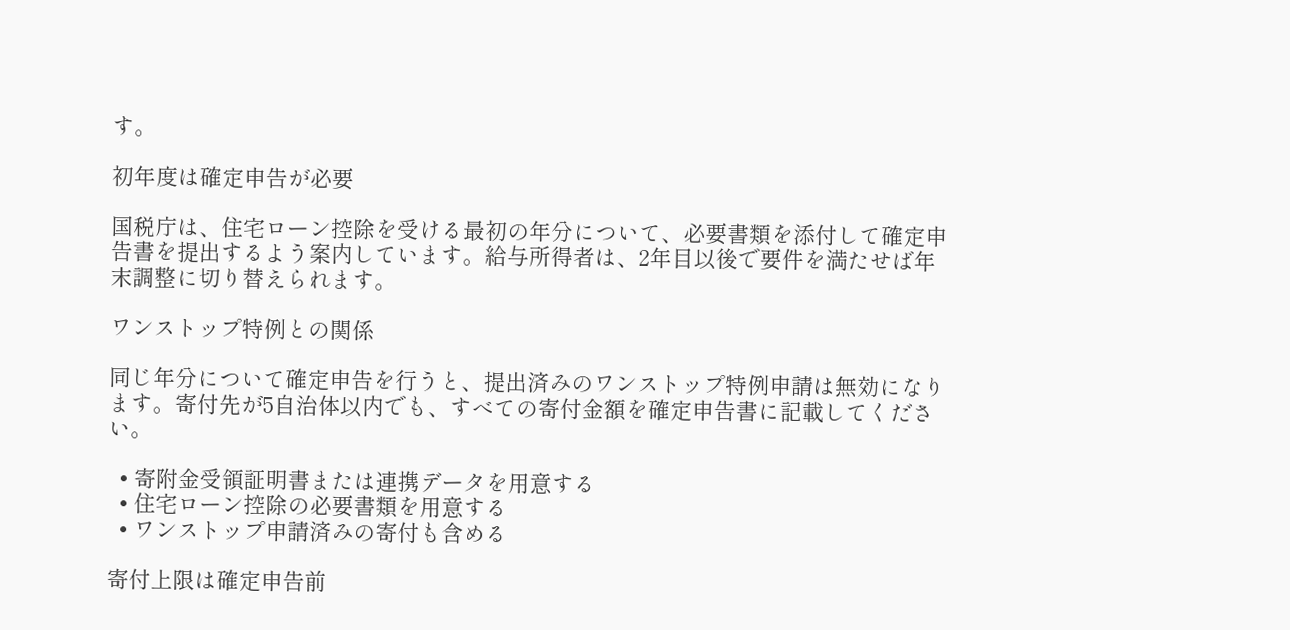す。

初年度は確定申告が必要

国税庁は、住宅ローン控除を受ける最初の年分について、必要書類を添付して確定申告書を提出するよう案内しています。給与所得者は、2年目以後で要件を満たせば年末調整に切り替えられます。

ワンストップ特例との関係

同じ年分について確定申告を行うと、提出済みのワンストップ特例申請は無効になります。寄付先が5自治体以内でも、すべての寄付金額を確定申告書に記載してください。

  • 寄附金受領証明書または連携データを用意する
  • 住宅ローン控除の必要書類を用意する
  • ワンストップ申請済みの寄付も含める

寄付上限は確定申告前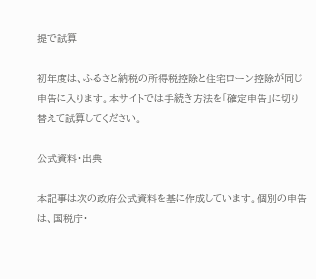提で試算

初年度は、ふるさと納税の所得税控除と住宅ローン控除が同じ申告に入ります。本サイトでは手続き方法を「確定申告」に切り替えて試算してください。

公式資料・出典

本記事は次の政府公式資料を基に作成しています。個別の申告は、国税庁・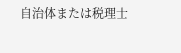自治体または税理士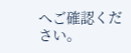へご確認ください。